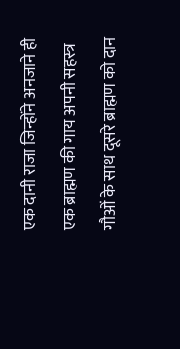एक दानी राजा जिन्होंने अनजाने ही एक ब्राह्मण की गाय अपनी सहस्त्र गौओं के साथ दूसरे ब्राह्मण को दान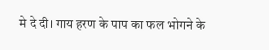मे दे दी। गाय हरण के पाप का फल भोगने के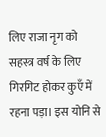लिए राजा नृग को सहस्त्र वर्ष के लिए गिरगिट होकर कुएँ में रहना पड़ा। इस योनि से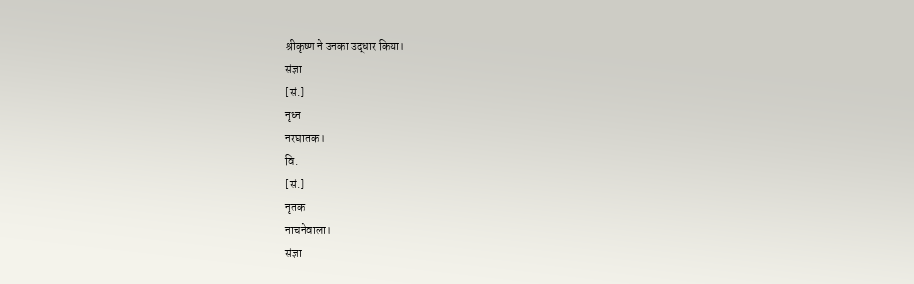श्रीकृष्ण ने उनका उद्धार किया।
संज्ञा
[सं.]
नृध्न
नरघातक।
वि.
[सं.]
नृतक
नाचनेवाला।
संज्ञा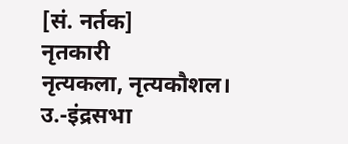[सं. नर्तक]
नृतकारी
नृत्यकला, नृत्यकौशल।
उ.-इंद्रसभा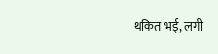थकित भई, लगी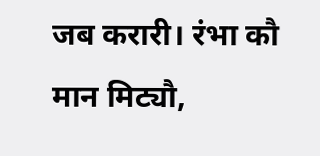जब करारी। रंभा कौ मान मिट्यौ,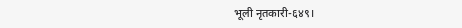भूली नृतकारी-६४९।